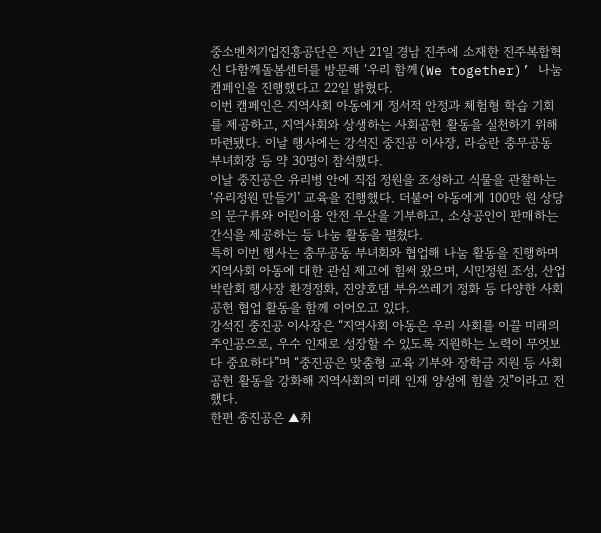중소벤처기업진흥공단은 지난 21일 경남 진주에 소재한 진주복합혁신 다함께돌봄센터를 방문해 ‘우리 함께(We together)’ 나눔 캠페인을 진행했다고 22일 밝혔다.
이번 캠페인은 지역사회 아동에게 정서적 안정과 체험형 학습 기회를 제공하고, 지역사회와 상생하는 사회공헌 활동을 실천하기 위해 마련됐다. 이날 행사에는 강석진 중진공 이사장, 라승란 충무공동 부녀회장 등 약 30명이 참석했다.
이날 중진공은 유리병 안에 직접 정원을 조성하고 식물을 관찰하는 ‘유리정원 만들기’ 교육을 진행했다. 더불어 아동에게 100만 원 상당의 문구류와 어린이용 안전 우산을 기부하고, 소상공인이 판매하는 간식을 제공하는 등 나눔 활동을 펼쳤다.
특히 이번 행사는 충무공동 부녀회와 협업해 나눔 활동을 진행하며 지역사회 아동에 대한 관심 제고에 힘써 왔으며, 시민정원 조성, 산업박람회 행사장 환경정화, 진양호댐 부유쓰레기 정화 등 다양한 사회공헌 협업 활동을 함께 이어오고 있다.
강석진 중진공 이사장은 “지역사회 아동은 우리 사회를 이끌 미래의 주인공으로, 우수 인재로 성장할 수 있도록 지원하는 노력이 무엇보다 중요하다”며 “중진공은 맞춤형 교육 기부와 장학금 지원 등 사회공헌 활동을 강화해 지역사회의 미래 인재 양성에 힘쓸 것”이라고 전했다.
한편 중진공은 ▲취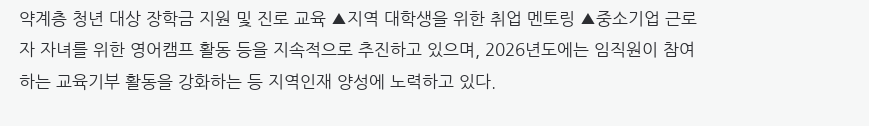약계층 청년 대상 장학금 지원 및 진로 교육 ▲지역 대학생을 위한 취업 멘토링 ▲중소기업 근로자 자녀를 위한 영어캠프 활동 등을 지속적으로 추진하고 있으며, 2026년도에는 임직원이 참여하는 교육기부 활동을 강화하는 등 지역인재 양성에 노력하고 있다.